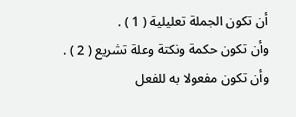أن تكون الجملة تعليلية ( 1 ) .
وأن تكون حكمة ونكتة وعلة تشريع ( 2 ) .
وأن تكون مفعولا به للفعل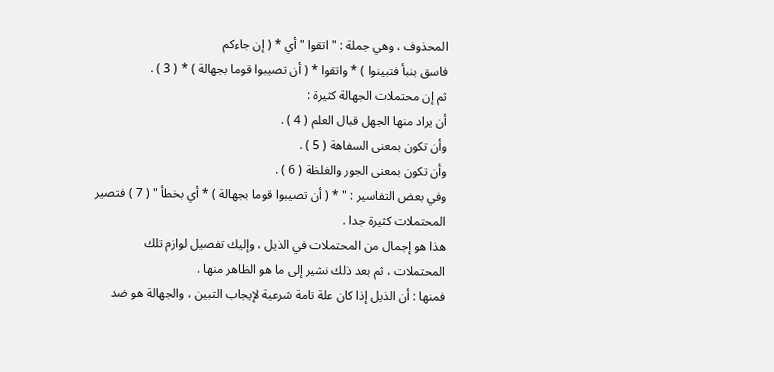المحذوف ، وهي جملة : " اتقوا " أي * ( إن جاءكم
فاسق بنبأ فتبينوا ) * واتقوا * ( أن تصيبوا قوما بجهالة ) * ( 3 ) .
ثم إن محتملات الجهالة كثيرة :
أن يراد منها الجهل قبال العلم ( 4 ) .
وأن تكون بمعنى السفاهة ( 5 ) .
وأن تكون بمعنى الجور والغلظة ( 6 ) .
وفي بعض التفاسير : " * ( أن تصيبوا قوما بجهالة ) * أي بخطأ " ( 7 ) فتصير
المحتملات كثيرة جدا .
هذا هو إجمال من المحتملات في الذيل ، وإليك تفصيل لوازم تلك
المحتملات ، ثم بعد ذلك نشير إلى ما هو الظاهر منها .
فمنها : أن الذيل إذا كان علة تامة شرعية لإيجاب التبين ، والجهالة هو ضد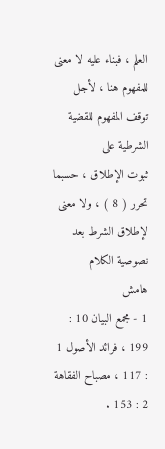العلم ، فبناء عليه لا معنى للمفهوم هنا ، لأجل توقف المفهوم للقضية الشرطية على
ثبوت الإطلاق ، حسبما تحرر ( 8 ) ، ولا معنى لإطلاق الشرط بعد نصوصية الكلام
هامش
1 - مجمع البيان 10 : 199 ، فرائد الأصول 1 : 117 ، مصباح الفقاهة 2 : 153 .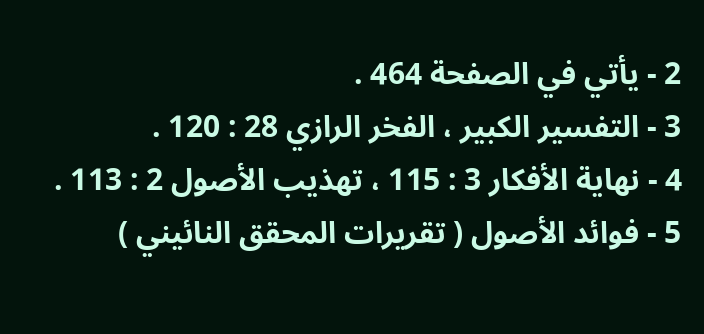2 - يأتي في الصفحة 464 .
3 - التفسير الكبير ، الفخر الرازي 28 : 120 .
4 - نهاية الأفكار 3 : 115 ، تهذيب الأصول 2 : 113 .
5 - فوائد الأصول ( تقريرات المحقق النائيني )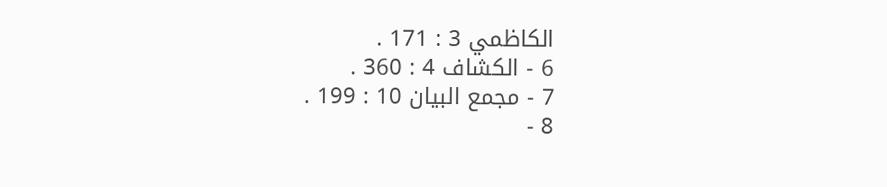الكاظمي 3 : 171 .
6 - الكشاف 4 : 360 .
7 - مجمع البيان 10 : 199 .
8 -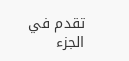تقدم في الجزء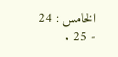الخامس : 24 - 25 .